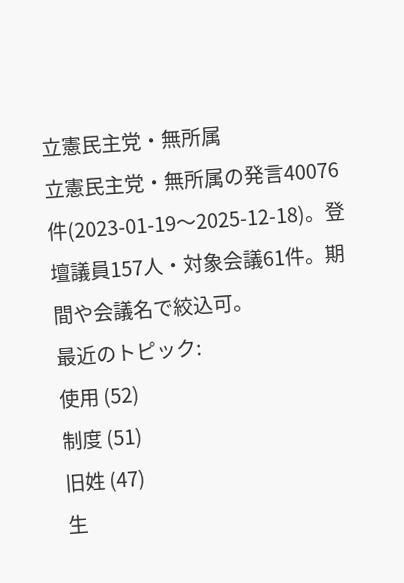立憲民主党・無所属
立憲民主党・無所属の発言40076件(2023-01-19〜2025-12-18)。登壇議員157人・対象会議61件。期間や会議名で絞込可。
最近のトピック:
使用 (52)
制度 (51)
旧姓 (47)
生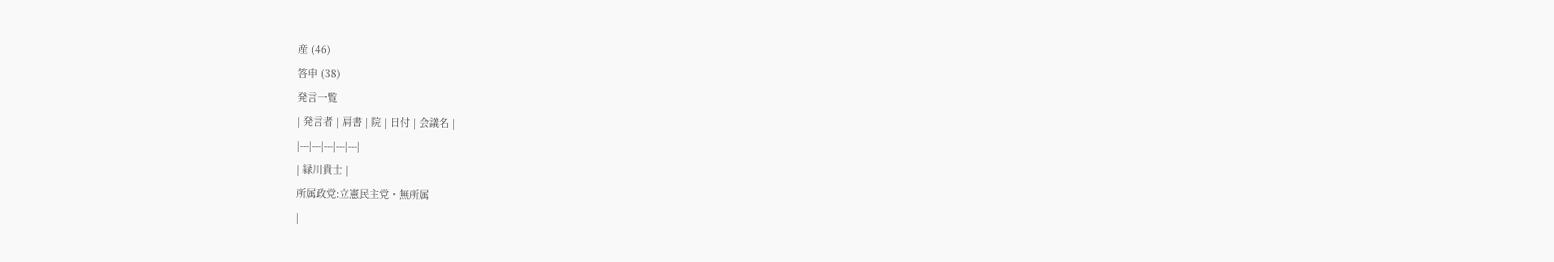産 (46)
答申 (38)
発言一覧
| 発言者 | 肩書 | 院 | 日付 | 会議名 |
|---|---|---|---|---|
| 緑川貴士 |
所属政党:立憲民主党・無所属
|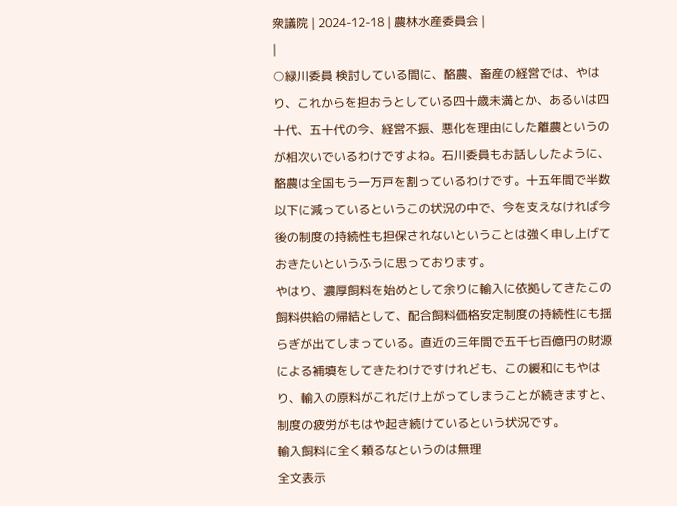衆議院 | 2024-12-18 | 農林水産委員会 |
|
○緑川委員 検討している間に、酪農、畜産の経営では、やはり、これからを担おうとしている四十歳未満とか、あるいは四十代、五十代の今、経営不振、悪化を理由にした離農というのが相次いでいるわけですよね。石川委員もお話ししたように、酪農は全国もう一万戸を割っているわけです。十五年間で半数以下に減っているというこの状況の中で、今を支えなければ今後の制度の持続性も担保されないということは強く申し上げておきたいというふうに思っております。
やはり、濃厚飼料を始めとして余りに輸入に依拠してきたこの飼料供給の帰結として、配合飼料価格安定制度の持続性にも揺らぎが出てしまっている。直近の三年間で五千七百億円の財源による補填をしてきたわけですけれども、この緩和にもやはり、輸入の原料がこれだけ上がってしまうことが続きますと、制度の疲労がもはや起き続けているという状況です。
輸入飼料に全く頼るなというのは無理
全文表示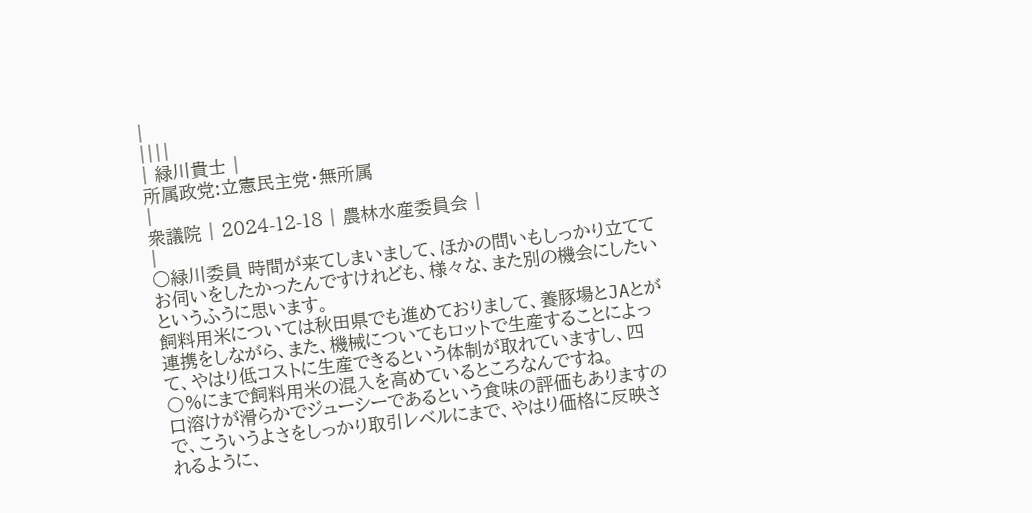|
||||
| 緑川貴士 |
所属政党:立憲民主党・無所属
|
衆議院 | 2024-12-18 | 農林水産委員会 |
|
○緑川委員 時間が来てしまいまして、ほかの問いもしっかり立ててお伺いをしたかったんですけれども、様々な、また別の機会にしたいというふうに思います。
飼料用米については秋田県でも進めておりまして、養豚場とJAとが連携をしながら、また、機械についてもロットで生産することによって、やはり低コストに生産できるという体制が取れていますし、四〇%にまで飼料用米の混入を高めているところなんですね。
口溶けが滑らかでジューシーであるという食味の評価もありますので、こういうよさをしっかり取引レベルにまで、やはり価格に反映されるように、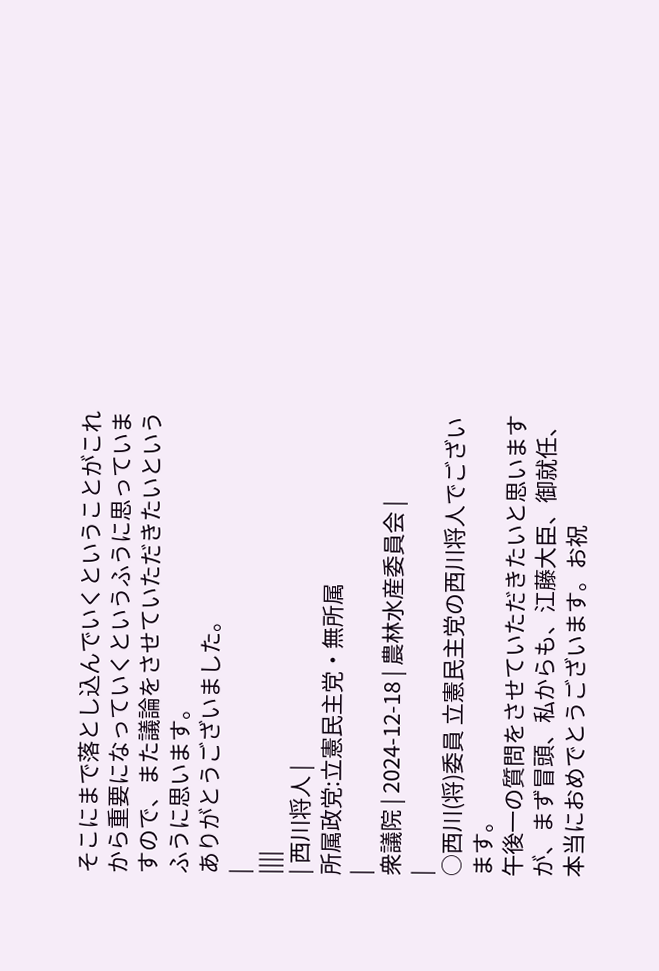そこにまで落とし込んでいくということがこれから重要になっていくというふうに思っていますので、また議論をさせていただきたいというふうに思います。
ありがとうございました。
|
||||
| 西川将人 |
所属政党:立憲民主党・無所属
|
衆議院 | 2024-12-18 | 農林水産委員会 |
|
○西川(将)委員 立憲民主党の西川将人でございます。
午後一の質問をさせていただきたいと思いますが、まず冒頭、私からも、江藤大臣、御就任、本当におめでとうございます。お祝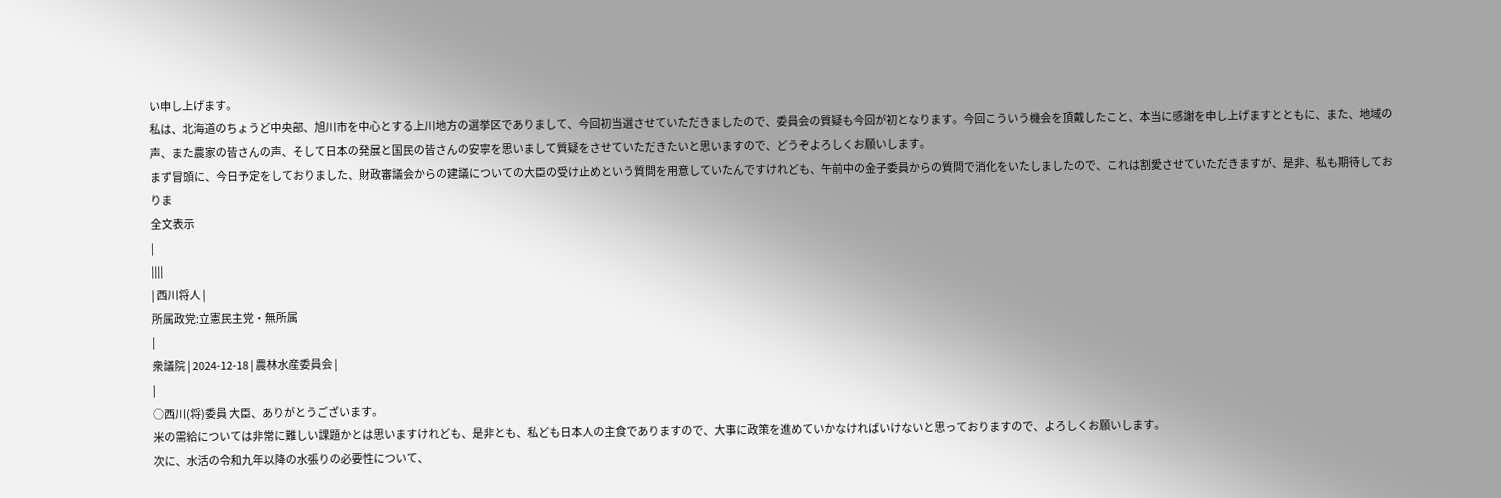い申し上げます。
私は、北海道のちょうど中央部、旭川市を中心とする上川地方の選挙区でありまして、今回初当選させていただきましたので、委員会の質疑も今回が初となります。今回こういう機会を頂戴したこと、本当に感謝を申し上げますとともに、また、地域の声、また農家の皆さんの声、そして日本の発展と国民の皆さんの安寧を思いまして質疑をさせていただきたいと思いますので、どうぞよろしくお願いします。
まず冒頭に、今日予定をしておりました、財政審議会からの建議についての大臣の受け止めという質問を用意していたんですけれども、午前中の金子委員からの質問で消化をいたしましたので、これは割愛させていただきますが、是非、私も期待しておりま
全文表示
|
||||
| 西川将人 |
所属政党:立憲民主党・無所属
|
衆議院 | 2024-12-18 | 農林水産委員会 |
|
○西川(将)委員 大臣、ありがとうございます。
米の需給については非常に難しい課題かとは思いますけれども、是非とも、私ども日本人の主食でありますので、大事に政策を進めていかなければいけないと思っておりますので、よろしくお願いします。
次に、水活の令和九年以降の水張りの必要性について、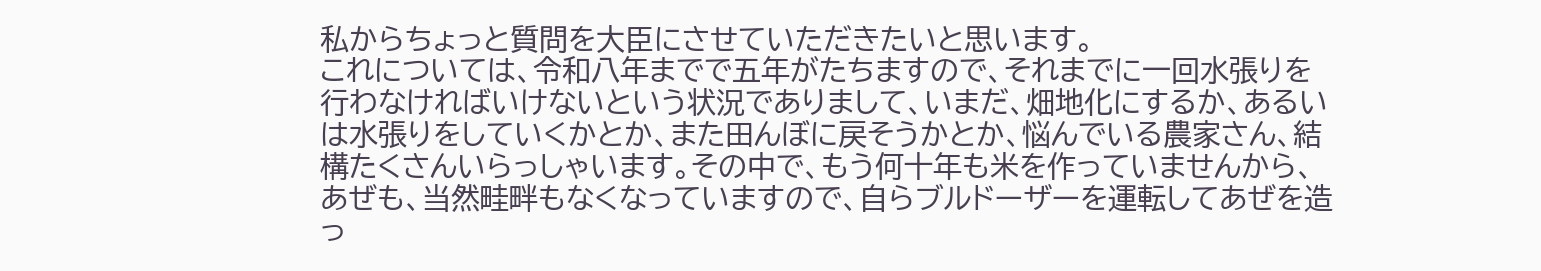私からちょっと質問を大臣にさせていただきたいと思います。
これについては、令和八年までで五年がたちますので、それまでに一回水張りを行わなければいけないという状況でありまして、いまだ、畑地化にするか、あるいは水張りをしていくかとか、また田んぼに戻そうかとか、悩んでいる農家さん、結構たくさんいらっしゃいます。その中で、もう何十年も米を作っていませんから、あぜも、当然畦畔もなくなっていますので、自らブルドーザーを運転してあぜを造っ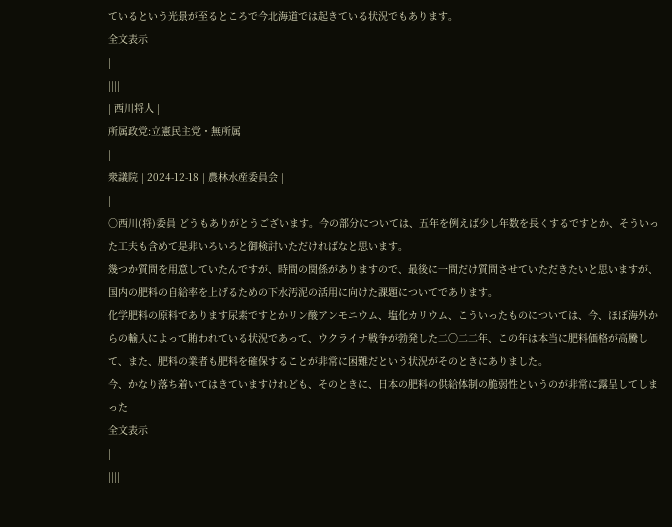ているという光景が至るところで今北海道では起きている状況でもあります。
全文表示
|
||||
| 西川将人 |
所属政党:立憲民主党・無所属
|
衆議院 | 2024-12-18 | 農林水産委員会 |
|
○西川(将)委員 どうもありがとうございます。今の部分については、五年を例えば少し年数を長くするですとか、そういった工夫も含めて是非いろいろと御検討いただければなと思います。
幾つか質問を用意していたんですが、時間の関係がありますので、最後に一問だけ質問させていただきたいと思いますが、国内の肥料の自給率を上げるための下水汚泥の活用に向けた課題についてであります。
化学肥料の原料であります尿素ですとかリン酸アンモニウム、塩化カリウム、こういったものについては、今、ほぼ海外からの輸入によって賄われている状況であって、ウクライナ戦争が勃発した二〇二二年、この年は本当に肥料価格が高騰して、また、肥料の業者も肥料を確保することが非常に困難だという状況がそのときにありました。
今、かなり落ち着いてはきていますけれども、そのときに、日本の肥料の供給体制の脆弱性というのが非常に露呈してしまった
全文表示
|
||||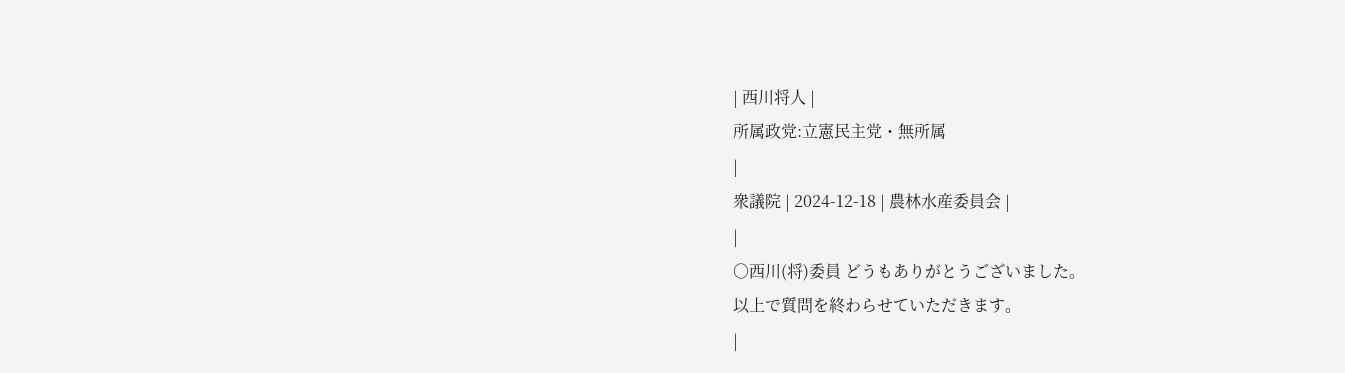| 西川将人 |
所属政党:立憲民主党・無所属
|
衆議院 | 2024-12-18 | 農林水産委員会 |
|
○西川(将)委員 どうもありがとうございました。
以上で質問を終わらせていただきます。
|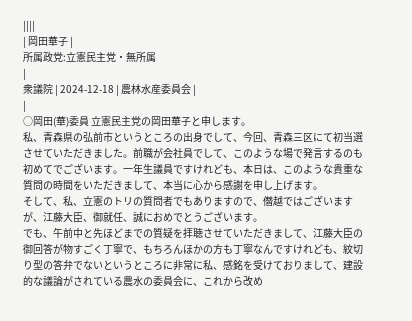||||
| 岡田華子 |
所属政党:立憲民主党・無所属
|
衆議院 | 2024-12-18 | 農林水産委員会 |
|
○岡田(華)委員 立憲民主党の岡田華子と申します。
私、青森県の弘前市というところの出身でして、今回、青森三区にて初当選させていただきました。前職が会社員でして、このような場で発言するのも初めてでございます。一年生議員ですけれども、本日は、このような貴重な質問の時間をいただきまして、本当に心から感謝を申し上げます。
そして、私、立憲のトリの質問者でもありますので、僭越ではございますが、江藤大臣、御就任、誠におめでとうございます。
でも、午前中と先ほどまでの質疑を拝聴させていただきまして、江藤大臣の御回答が物すごく丁寧で、もちろんほかの方も丁寧なんですけれども、紋切り型の答弁でないというところに非常に私、感銘を受けておりまして、建設的な議論がされている農水の委員会に、これから改め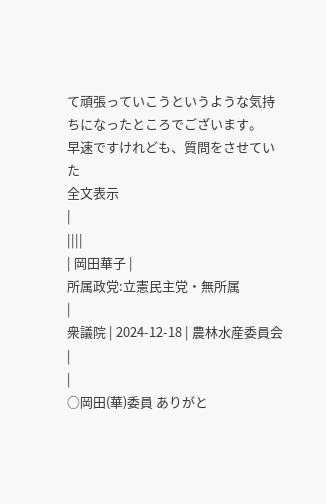て頑張っていこうというような気持ちになったところでございます。
早速ですけれども、質問をさせていた
全文表示
|
||||
| 岡田華子 |
所属政党:立憲民主党・無所属
|
衆議院 | 2024-12-18 | 農林水産委員会 |
|
○岡田(華)委員 ありがと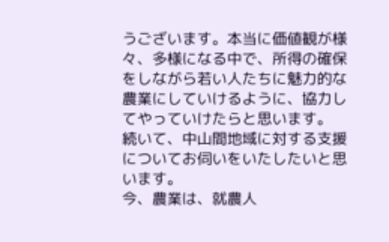うございます。本当に価値観が様々、多様になる中で、所得の確保をしながら若い人たちに魅力的な農業にしていけるように、協力してやっていけたらと思います。
続いて、中山間地域に対する支援についてお伺いをいたしたいと思います。
今、農業は、就農人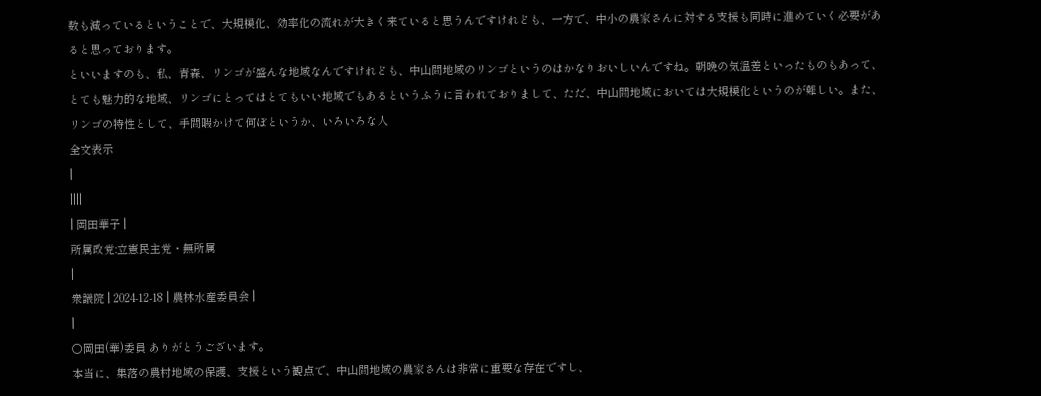数も減っているということで、大規模化、効率化の流れが大きく来ていると思うんですけれども、一方で、中小の農家さんに対する支援も同時に進めていく必要があると思っております。
といいますのも、私、青森、リンゴが盛んな地域なんですけれども、中山間地域のリンゴというのはかなりおいしいんですね。朝晩の気温差といったものもあって、とても魅力的な地域、リンゴにとってはとてもいい地域でもあるというふうに言われておりまして、ただ、中山間地域においては大規模化というのが難しい。また、リンゴの特性として、手間暇かけて何ぼというか、いろいろな人
全文表示
|
||||
| 岡田華子 |
所属政党:立憲民主党・無所属
|
衆議院 | 2024-12-18 | 農林水産委員会 |
|
○岡田(華)委員 ありがとうございます。
本当に、集落の農村地域の保護、支援という観点で、中山間地域の農家さんは非常に重要な存在ですし、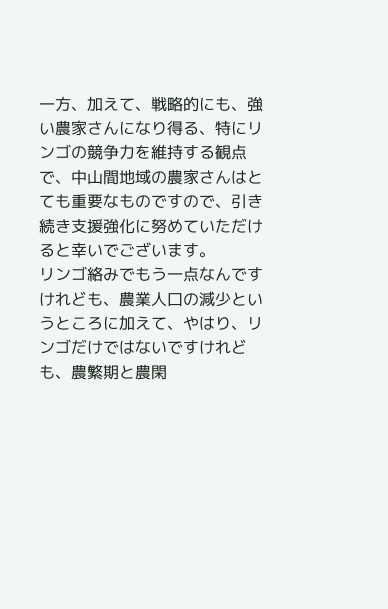一方、加えて、戦略的にも、強い農家さんになり得る、特にリンゴの競争力を維持する観点で、中山間地域の農家さんはとても重要なものですので、引き続き支援強化に努めていただけると幸いでございます。
リンゴ絡みでもう一点なんですけれども、農業人口の減少というところに加えて、やはり、リンゴだけではないですけれども、農繁期と農閑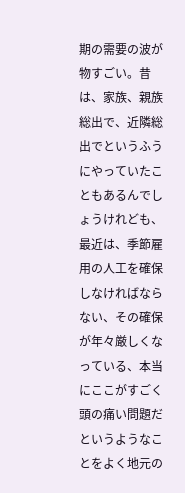期の需要の波が物すごい。昔は、家族、親族総出で、近隣総出でというふうにやっていたこともあるんでしょうけれども、最近は、季節雇用の人工を確保しなければならない、その確保が年々厳しくなっている、本当にここがすごく頭の痛い問題だというようなことをよく地元の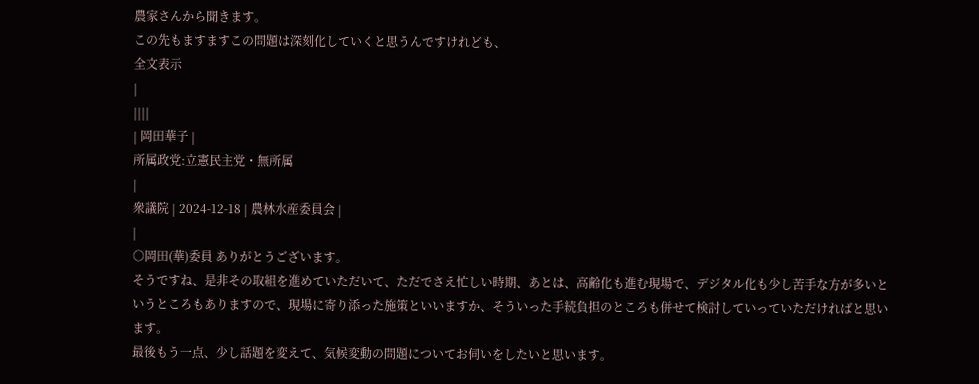農家さんから聞きます。
この先もますますこの問題は深刻化していくと思うんですけれども、
全文表示
|
||||
| 岡田華子 |
所属政党:立憲民主党・無所属
|
衆議院 | 2024-12-18 | 農林水産委員会 |
|
○岡田(華)委員 ありがとうございます。
そうですね、是非その取組を進めていただいて、ただでさえ忙しい時期、あとは、高齢化も進む現場で、デジタル化も少し苦手な方が多いというところもありますので、現場に寄り添った施策といいますか、そういった手続負担のところも併せて検討していっていただければと思います。
最後もう一点、少し話題を変えて、気候変動の問題についてお伺いをしたいと思います。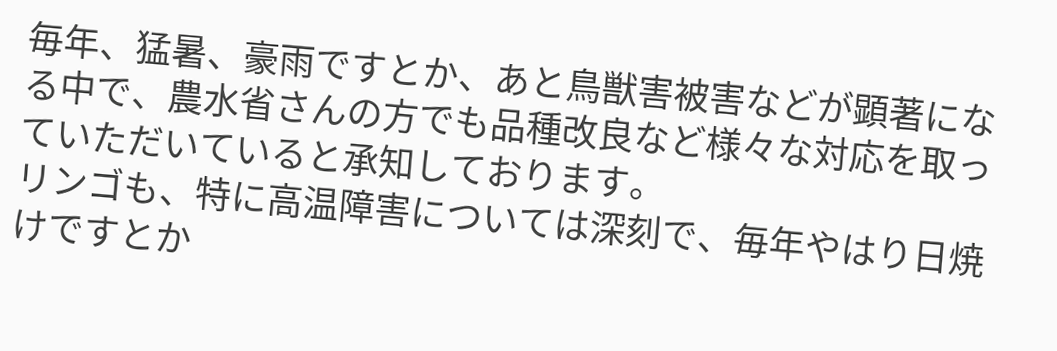毎年、猛暑、豪雨ですとか、あと鳥獣害被害などが顕著になる中で、農水省さんの方でも品種改良など様々な対応を取っていただいていると承知しております。
リンゴも、特に高温障害については深刻で、毎年やはり日焼けですとか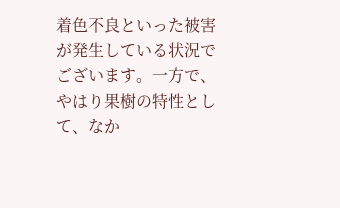着色不良といった被害が発生している状況でございます。一方で、やはり果樹の特性として、なか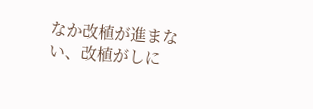なか改植が進まない、改植がしに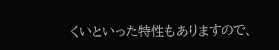くいといった特性もありますので、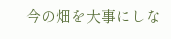今の畑を大事にしな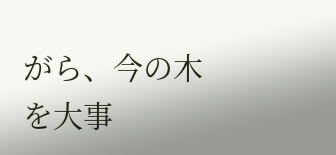がら、今の木を大事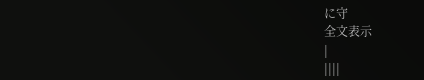に守
全文表示
|
||||